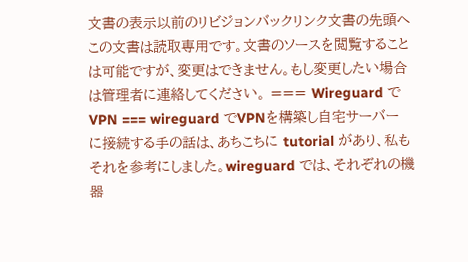文書の表示以前のリビジョンバックリンク文書の先頭へ この文書は読取専用です。文書のソースを閲覧することは可能ですが、変更はできません。もし変更したい場合は管理者に連絡してください。 === Wireguard で VPN === wireguard でVPNを構築し自宅サーバーに接続する手の話は、あちこちに tutorial があり、私もそれを参考にしました。wireguard では、それぞれの機器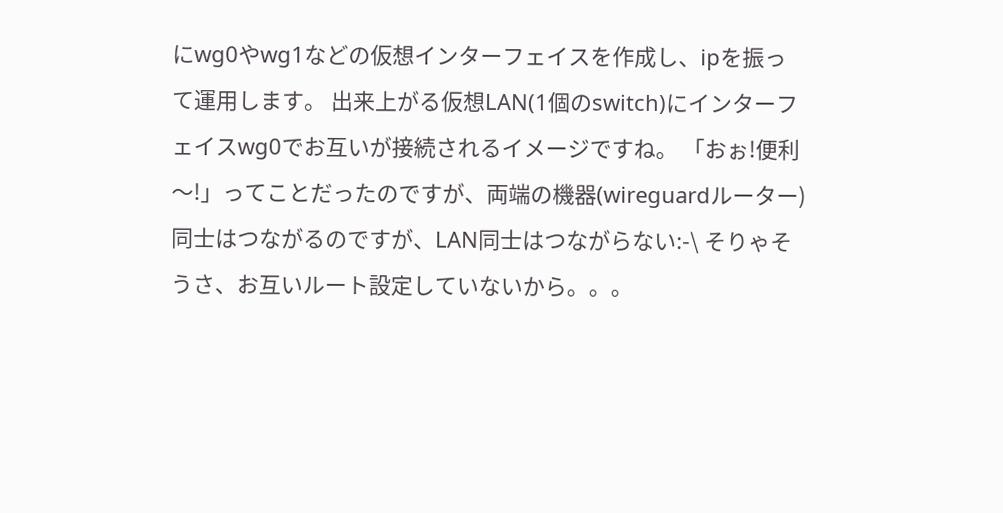にwg0やwg1などの仮想インターフェイスを作成し、ipを振って運用します。 出来上がる仮想LAN(1個のswitch)にインターフェイスwg0でお互いが接続されるイメージですね。 「おぉ!便利〜!」ってことだったのですが、両端の機器(wireguardルーター)同士はつながるのですが、LAN同士はつながらない:-\ そりゃそうさ、お互いルート設定していないから。。。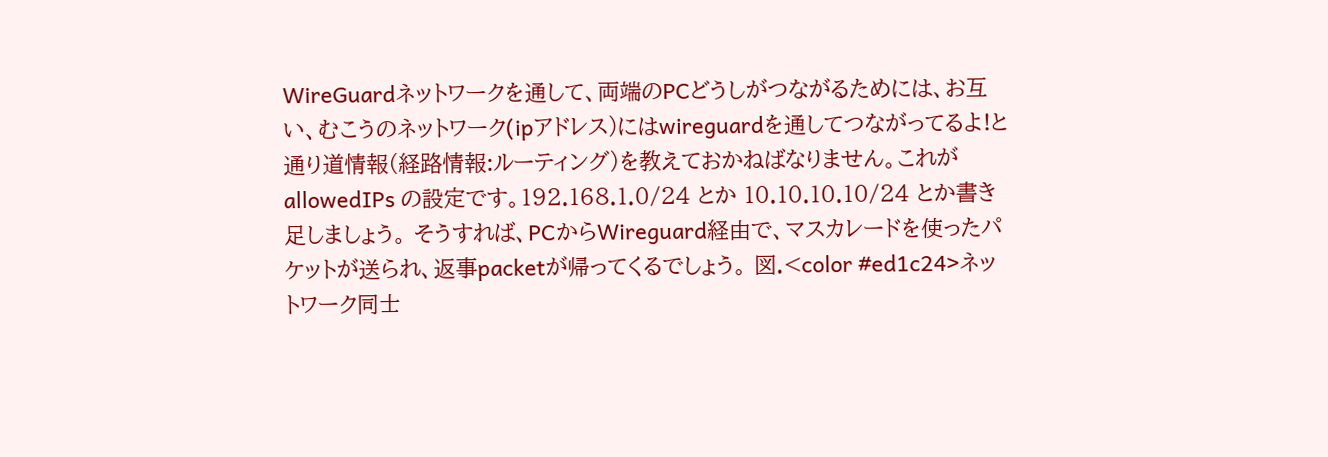WireGuardネットワークを通して、両端のPCどうしがつながるためには、お互い、むこうのネットワーク(ipアドレス)にはwireguardを通してつながってるよ!と通り道情報(経路情報:ルーティング)を教えておかねばなりません。これが allowedIPs の設定です。192.168.1.0/24 とか 10.10.10.10/24 とか書き足しましょう。 そうすれば、PCからWireguard経由で、マスカレードを使ったパケットが送られ、返事packetが帰ってくるでしょう。 図.<color #ed1c24>ネットワーク同士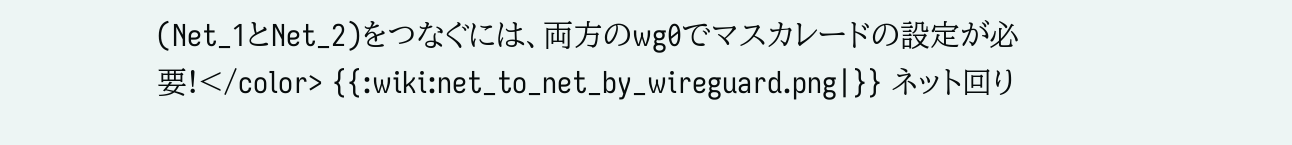(Net_1とNet_2)をつなぐには、両方のwg0でマスカレードの設定が必要!</color> {{:wiki:net_to_net_by_wireguard.png|}} ネット回り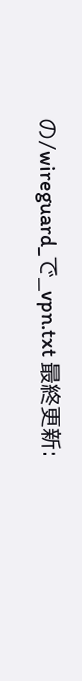の/wireguard_で_vpn.txt 最終更新: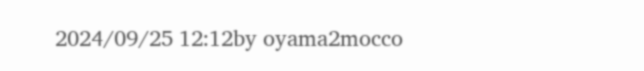2024/09/25 12:12by oyama2mocco